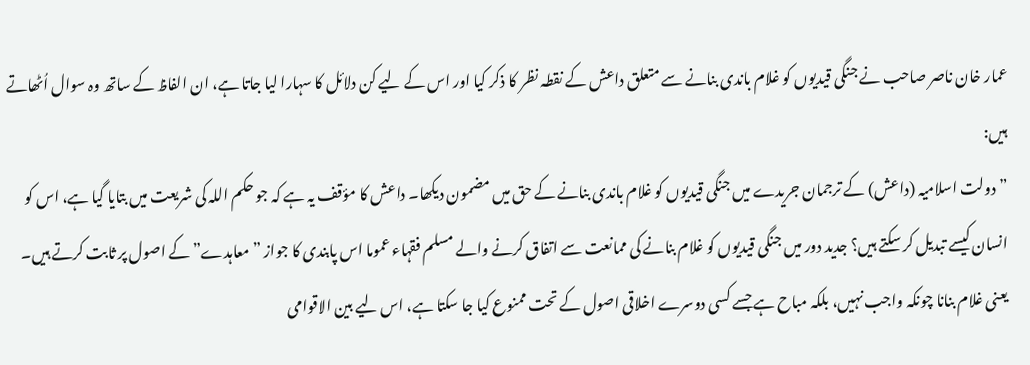عمار خان ناصر صاحب نے جنگی قیدیوں کو غلام باندی بنانے سے متعلق داعش کے نقطہ نظر کا ذکر کیا اور اس کے لیے کن دلائل کا سہارا لیا جاتا ہے، ان الفاظ کے ساتھ وہ سوال اُٹھاتے ہیں:
”دولت اسلامیہ (داعش) کے ترجمان جریدے میں جنگی قیدیوں کو غلام باندی بنانے کے حق میں مضمون دیکھا۔ داعش کا مؤقف یہ ہے کہ جو حکم اللہ کی شریعت میں بتایا گیا ہے، اس کو انسان کیسے تبدیل کر سکتے ہیں؟ جدید دور میں جنگی قیدیوں کو غلام بنانے کی ممانعت سے اتفاق کرنے والے مسلم فقہاء عموما اس پابندی کا جواز ”معاہدے” کے اصول پر ثابت کرتے ہیں۔ یعنی غلام بنانا چونکہ واجب نہیں، بلکہ مباح ہے جسے کسی دوسرے اخلاقی اصول کے تحت ممنوع کیا جا سکتا ہے، اس لیے بین الاقوامی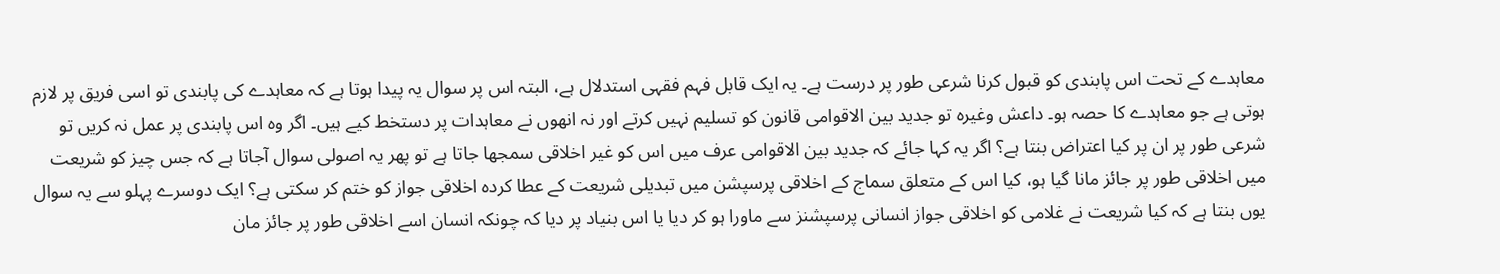معاہدے کے تحت اس پابندی کو قبول کرنا شرعی طور پر درست ہے۔ یہ ایک قابل فہم فقہی استدلال ہے، البتہ اس پر سوال یہ پیدا ہوتا ہے کہ معاہدے کی پابندی تو اسی فریق پر لازم ہوتی ہے جو معاہدے کا حصہ ہو۔ داعش وغیرہ تو جدید بین الاقوامی قانون کو تسلیم نہیں کرتے اور نہ انھوں نے معاہدات پر دستخط کیے ہیں۔ اگر وہ اس پابندی پر عمل نہ کریں تو شرعی طور پر ان پر کیا اعتراض بنتا ہے؟ اگر یہ کہا جائے کہ جدید بین الاقوامی عرف میں اس کو غیر اخلاقی سمجھا جاتا ہے تو پھر یہ اصولی سوال آجاتا ہے کہ جس چیز کو شریعت میں اخلاقی طور پر جائز مانا گیا ہو، کیا اس کے متعلق سماج کے اخلاقی پرسپشن میں تبدیلی شریعت کے عطا کردہ اخلاقی جواز کو ختم کر سکتی ہے؟ ایک دوسرے پہلو سے یہ سوال یوں بنتا ہے کہ کیا شریعت نے غلامی کو اخلاقی جواز انسانی پرسپشنز سے ماورا ہو کر دیا یا اس بنیاد پر دیا کہ چونکہ انسان اسے اخلاقی طور پر جائز مان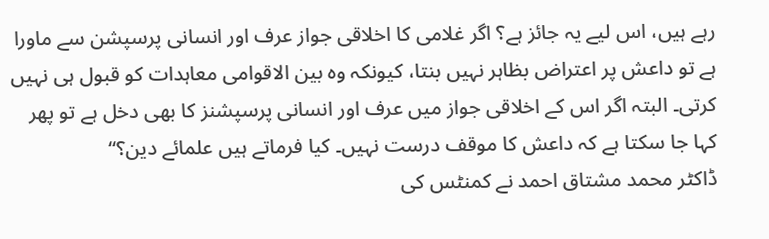رہے ہیں، اس لیے یہ جائز ہے؟ اگر غلامی کا اخلاقی جواز عرف اور انسانی پرسپشن سے ماورا ہے تو داعش پر اعتراض بظاہر نہیں بنتا، کیونکہ وہ بین الاقوامی معاہدات کو قبول ہی نہیں کرتی۔ البتہ اگر اس کے اخلاقی جواز میں عرف اور انسانی پرسپشنز کا بھی دخل ہے تو پھر کہا جا سکتا ہے کہ داعش کا موقف درست نہیں۔ کیا فرماتے ہیں علمائے دین؟“
ڈاکٹر محمد مشتاق احمد نے کمنٹس کی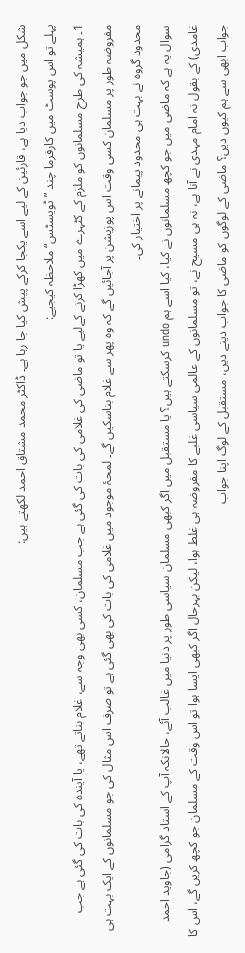شکل میں جو جواب دیا ہے، قارئین کے لیے اسے یکجا کرکے پیش کیا جا رہا ہے۔ ڈاکٹر محمد مشتاق احمد لکھتے ہیں:
پہلے تو اس پوسٹ میں کارفرما چند ”ٹویسٹس“ ملاحظہ کیجیے:
1۔ ہمیشہ کی طرح مسلمانوں کو ملزم کے کٹہرے میں کھڑا کرنے کےلیے یا تو ماضی کی غلامی کی بات کی گئی ہے جب مسلمان، کسی بھی وجہ سے، غلام بناتے تھے، یا آیندہ کی بات کی گئی ہے جب مفروضہ طور پر مسلمان کسی وقت اس پوزیشن پر آجائیں گے کہ وہ پھر سے غلام بناسکیں گے۔ لمحۂ موجود میں غلامی کی بات کی بھی گئی ہے تو صرف اس مثال کی جو مسلمانوں کے ایک بہت ہی محدود گروہ نے بہت ہی محدود پیمانے پر اختیار کی۔
سوال یہ ہے کہ ماضی میں جو کچھ مسلمانوں نے کیا، کیا اسے ہم undo کرسکتے ہیں؟ یا مستقبل میں اگر کبھی مسلمان سیاسی طور پر دنیا میں غالب آئے، حالانکہ آپ کے استاد گرامی (جاوید احمد غامدی) کے بقول نہ امام مہدی نے آنا ہے، نہ ہی مسیح نے، تو مسلمانوں کے عالمی سیاسی غلبے کا مفروضہ ہی غلط ہوا، لیکن بہرحال اگر کبھی ایسا ہوا تو اس وقت کے مسلمان جو کچھ کریں گے، اس کا جواب ابھی سے ہم کیوں دیں؟ ماضی کے لوگوں کو ماضی کا جواب دینے دیں، مستقبل کے لوگ اپنا جواب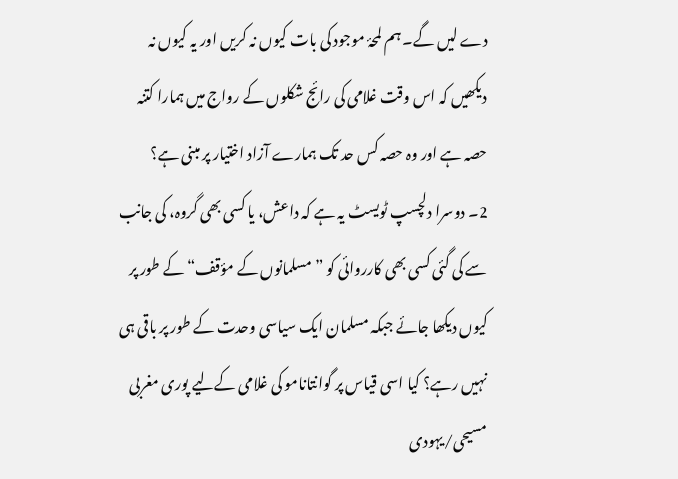دے لیں گے۔ ہم لمحۂ موجود کی بات کیوں نہ کریں اور یہ کیوں نہ دیکھیں کہ اس وقت غلامی کی رائج شکلوں کے رواج میں ہمارا کتنہ حصہ ہے اور وہ حصہ کس حد تک ہمارے آزاد اختیار پر مبنی ہے؟
2۔ دوسرا دلچسپ ٹویسٹ یہ ہے کہ داعش، یا کسی بھی گروہ، کی جانب سے کی گئی کسی بھی کارروائی کو ”مسلمانوں کے مؤقف“ کے طور پر کیوں دیکھا جائے جبکہ مسلمان ایک سیاسی وحدت کے طور پر باقی ہی نہیں رہے؟ کیا اسی قیاس پر گوانتانامو کی غلامی کےلیے پوری مغربی مسیحی/یہودی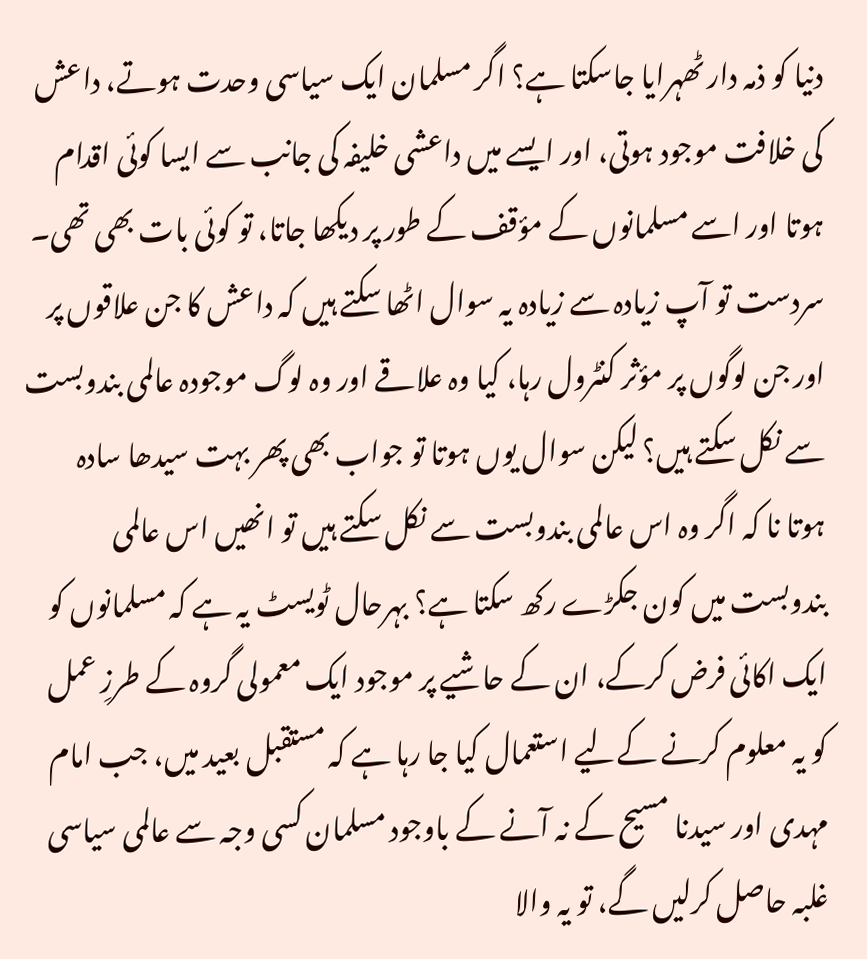دنیا کو ذمہ دار ٹھہرایا جاسکتا ہے؟ اگر مسلمان ایک سیاسی وحدت ہوتے، داعش کی خلافت موجود ہوتی، اور ایسے میں داعشی خلیفہ کی جانب سے ایسا کوئی اقدام ہوتا اور اسے مسلمانوں کے مؤقف کے طور پر دیکھا جاتا، تو کوئی بات بھی تھی۔
سردست تو آپ زیادہ سے زیادہ یہ سوال اٹھا سکتے ہیں کہ داعش کا جن علاقوں پر اور جن لوگوں پر مؤثر کنٹرول رہا، کیا وہ علاقے اور وہ لوگ موجودہ عالمی بندوبست سے نکل سکتے ہیں؟ لیکن سوال یوں ہوتا تو جواب بھی پھر بہت سیدھا سادہ ہوتا نا کہ اگر وہ اس عالمی بندوبست سے نکل سکتے ہیں تو انھیں اس عالمی بندوبست میں کون جکڑے رکھ سکتا ہے؟ بہرحال ٹویسٹ یہ ہے کہ مسلمانوں کو ایک اکائی فرض کرکے، ان کے حاشیے پر موجود ایک معمولی گروہ کے طرزِ عمل کو یہ معلوم کرنے کےلیے استعمال کیا جا رہا ہے کہ مستقبل بعید میں، جب امام مہدی اور سیدنا مسیح کے نہ آنے کے باوجود مسلمان کسی وجہ سے عالمی سیاسی غلبہ حاصل کرلیں گے، تو یہ والا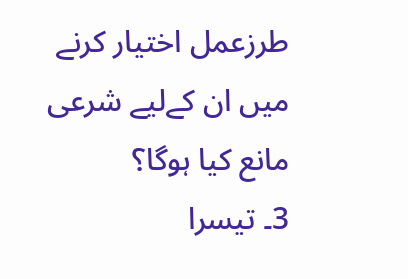طرزعمل اختیار کرنے میں ان کےلیے شرعی مانع کیا ہوگا؟
3۔ تیسرا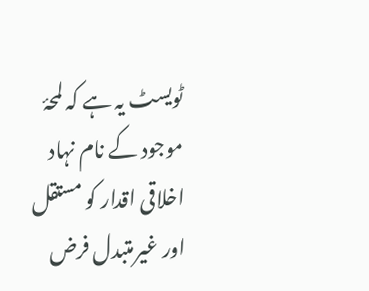ٹویسٹ یہ ہے کہ لمحۂ موجود کے نام نہاد اخلاقی اقدار کو مستقل اور غیرمتبدل فرض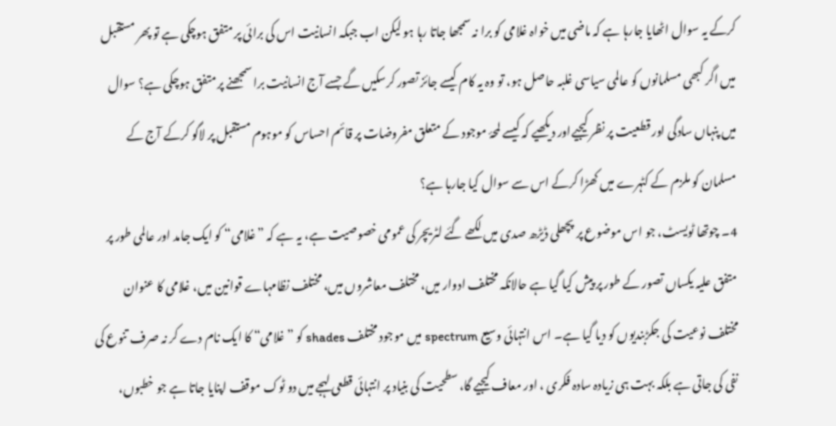کرکے یہ سوال اٹھایا جارہا ہے کہ ماضی میں خواہ غلامی کو برا نہ سمجھا جاتا رہا ہو لیکن اب جبکہ انسانیت اس کی برائی پر متفق ہوچکی ہے تو پھر مستقبل میں اگر کبھی مسلمانوں کو عالمی سیاسی غلبہ حاصل ہو، تو وہ یہ کام کیسے جائز تصور کرسکیں گے جسے آج انسانیت برا سمجھنے پر متفق ہوچکی ہے؟ سوال میں پنہاں سادگی اور قطعیت پر نظر کیجیےاور دیکھیے کہ کیسے لمحۂ موجود کے متعلق مفروضات پر قائم احساس کو موہوم مستقبل پر لاگو کرکے آج کے مسلمان کو ملزم کے کٹہرے میں کھڑا کرکے اس سے سوال کیا جارہا ہے؟
4۔ چوتھا ٹویسٹ، جو اس موضوع پر پچھلی ڈیڑھ صدی میں لکھے گئے لٹریچر کی عمومی خصوصیت ہے، یہ ہے کہ ”غلامی“ کو ایک جامد اور عالمی طور پر متفق علیہ یکساں تصور کے طور پر پیش کیا گیا ہے حالانکہ مختلف ادوار میں، مختلف معاشروں میں، مختلف نظامہاے قوانین میں، غلامی کا عنوان مختلف نوعیت کی جکڑبندیوں کو دیا گیا ہے۔ اس انتہائی وسیع spectrum میں موجود مختلف shades کو ”غلامی“ کا ایک نام دے کر نہ صرف تنوع کی نفی کی جاتی ہے بلکہ بہت ہی زیادہ سادہ فکری ، اور معاف کیجیے گا، سطحیت کی بنیاد پر انتہائی قطعی لہجے میں دو ٹوک موقف اپنایا جاتا ہے جو خطبوں،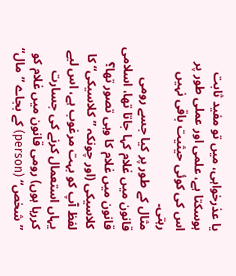یا عذرخواہی، میں تو مفید ثابت ہوسکتا ہے، علمی اور عملی طور پر اس کی کوئی حیثیت باقی نہیں رہتی۔
مثال کے طور پر کیا جسے رومی قانون میں غلام کہا جاتا تھا، اسلامی قانون میں غلام کا وہی تصور تھا؟ کلاسیکی (اور چونکہ ”کلاسیکی“ کا لفظ آپ کو بہت مرغوب ہے، اس لیے یہاں استعمال کرنے کی جسارت کررہا ہوں) رومی قانون میں غلام کو ”شخص“ (person) کے بجاے ”مال“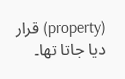(property) قرار دیا جاتا تھا۔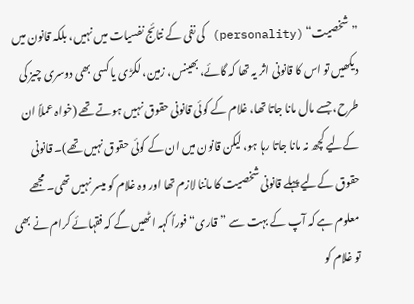”شخصیت“ (personality) کی نفی کے نتائج نفسیات میں نہیں، بلکہ قانون میں دیکھیں تو اس کا قانونی اثر یہ تھا کہ گائے، بھینس، زمین، لکڑی یا کسی بھی دوسری چیز کی طرح، جسے مال مانا جاتا تھا، غلام کے کوئی قانونی حقوق نہیں ہوتے تھے (خواہ عملاً ان کےلیے کچھ نہ مانا جاتا رہا ہو، لیکن قانون میں ان کے کوئی حقوق نہیں تھے)۔ قانونی حقوق کےلیے پہلے قانونی شخصیت کا ماننا لازم تھا اور وہ غلام کو میسر نہیں تھی۔ مجھے معلوم ہے کہ آپ کے بہت سے ”قاری“ فوراً کہہ اٹھیں گے کہ فقہائے کرام نے بھی تو غلام کو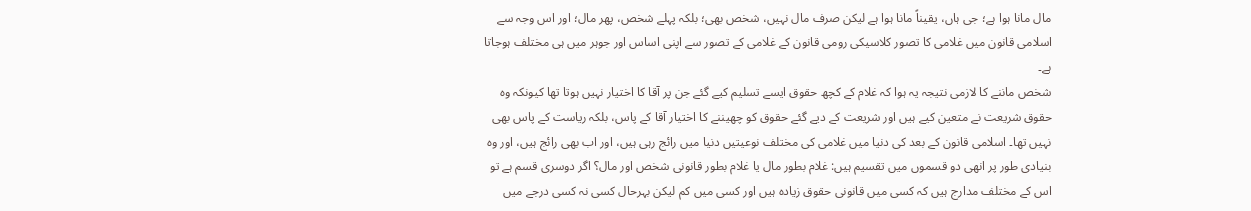مال مانا ہوا ہے؛ جی ہاں، یقیناً مانا ہوا ہے لیکن صرف مال نہیں، شخص بھی؛ بلکہ پہلے شخص، پھر مال؛ اور اس وجہ سے اسلامی قانون میں غلامی کا تصور کلاسیکی رومی قانون کے غلامی کے تصور سے اپنی اساس اور جوہر میں ہی مختلف ہوجاتا ہے۔
شخص ماننے کا لازمی نتیجہ یہ ہوا کہ غلام کے کچھ حقوق ایسے تسلیم کیے گئے جن پر آقا کا اختیار نہیں ہوتا تھا کیونکہ وہ حقوق شریعت نے متعین کیے ہیں اور شریعت کے دیے گئے حقوق کو چھیننے کا اختیار آقا کے پاس، بلکہ ریاست کے پاس بھی نہیں تھا۔ اسلامی قانون کے بعد کی دنیا میں غلامی کی مختلف نوعیتیں دنیا میں رائج رہی ہیں، اور اب بھی رائج ہیں، اور وہ بنیادی طور پر انھی دو قسموں میں تقسیم ہیں: غلام بطور مال یا غلام بطور قانونی شخص اور مال؟ اگر دوسری قسم ہے تو اس کے مختلف مدارج ہیں کہ کسی میں قانونی حقوق زیادہ ہیں اور کسی میں کم لیکن بہرحال کسی نہ کسی درجے میں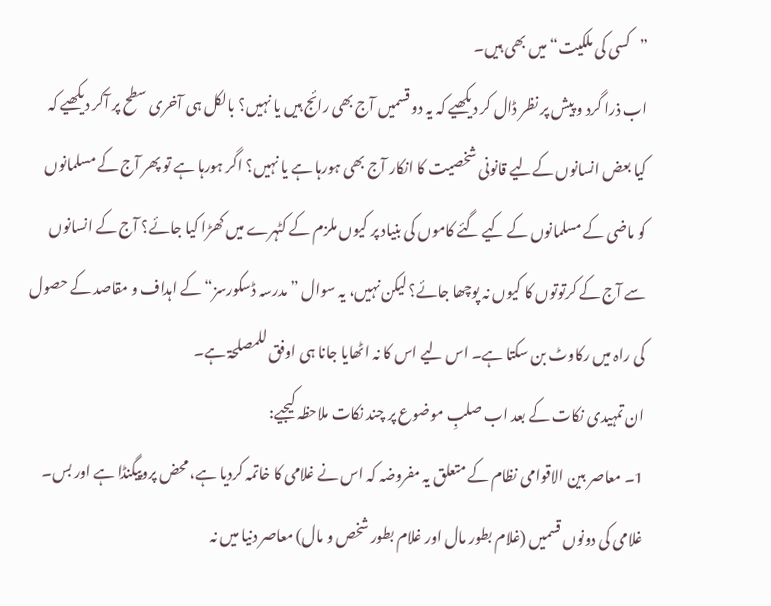”کسی کی ملکیت“میں بھی ہیں۔
اب ذرا گرد و پیش پر نظر ڈال کر دیکھیے کہ یہ دو قسمیں آج بھی رائج ہیں یا نہیں؟ بالکل ہی آخری سطح پر آکر دیکھیے کہ کیا بعض انسانوں کےلیے قانونی شخصیت کا انکار آج بھی ہورہا ہے یا نہیں؟ اگر ہورہا ہے تو پھر آج کے مسلمانوں کو ماضی کے مسلمانوں کے کیے گئے کاموں کی بنیاد پر کیوں ملزم کے کٹہرے میں کھڑا کیا جائے؟ آج کے انسانوں سے آج کے کرتوتوں کا کیوں نہ پوچھا جائے؟ لیکن نہیں، یہ سوال ”مدرسہ ڈسکورسز“ کے اہداف و مقاصد کے حصول کی راہ میں رکاوٹ بن سکتا ہے۔ اس لیے اس کا نہ اٹھایا جانا ہی اوفق للمصلحۃ ہے۔
ان تمہیدی نکات کے بعد اب صلبِ موضوع پر چند نکات ملاحظہ کیجیے:
1۔ معاصر بین الاقوامی نظام کے متعلق یہ مفروضہ کہ اس نے غلامی کا خاتمہ کردیا ہے، محض پروپیگنڈا ہے اور بس۔ غلامی کی دونوں قسمیں (غلام بطور مال اور غلام بطور شخص و مال) معاصر دنیا میں نہ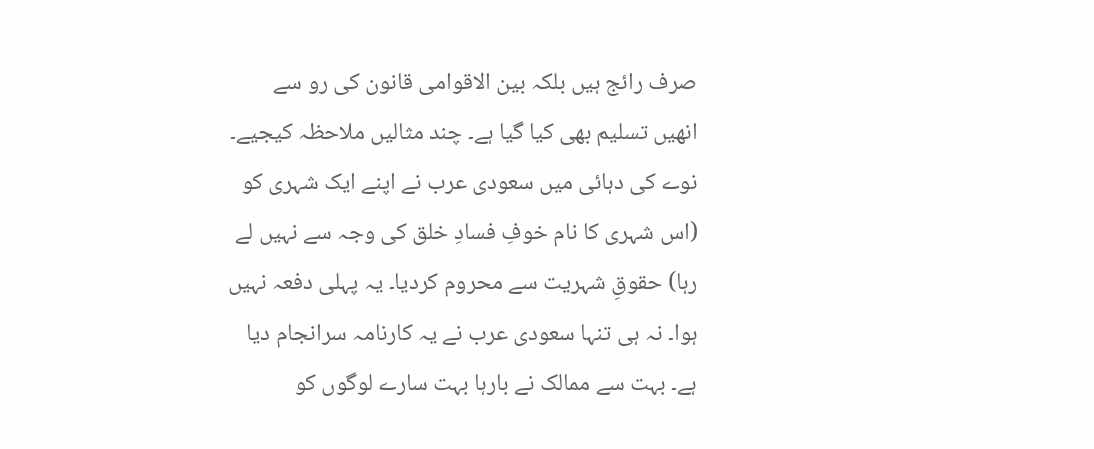صرف رائج ہیں بلکہ بین الاقوامی قانون کی رو سے انھیں تسلیم بھی کیا گیا ہے۔ چند مثالیں ملاحظہ کیجیے۔ نوے کی دہائی میں سعودی عرب نے اپنے ایک شہری کو (اس شہری کا نام خوفِ فسادِ خلق کی وجہ سے نہیں لے رہا) حقوقِ شہریت سے محروم کردیا۔ یہ پہلی دفعہ نہیں ہوا۔ نہ ہی تنہا سعودی عرب نے یہ کارنامہ سرانجام دیا ہے۔ بہت سے ممالک نے بارہا بہت سارے لوگوں کو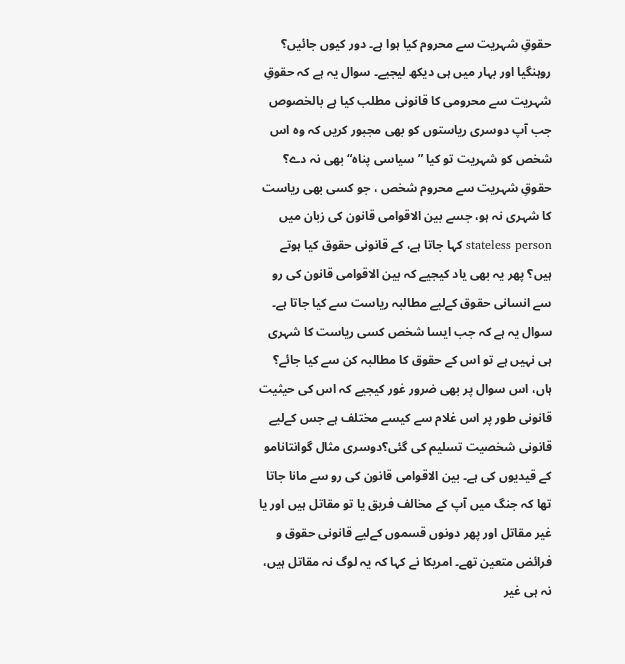حقوقِ شہریت سے محروم کیا ہوا ہے۔ دور کیوں جائیں؟ روہنگیا اور بہار میں ہی دیکھ لیجیے۔ سوال یہ ہے کہ حقوقِ شہریت سے محرومی کا قانونی مطلب کیا ہے بالخصوص جب آپ دوسری ریاستوں کو بھی مجبور کریں کہ وہ اس شخص کو شہریت تو کیا ”سیاسی پناہ“ بھی نہ دے؟
حقوقِ شہریت سے محروم شخص ، جو کسی بھی ریاست کا شہری نہ ہو، جسے بین الاقوامی قانون کی زبان میں stateless person کہا جاتا ہے، کے قانونی حقوق کیا ہوتے ہیں؟ پھر یہ بھی یاد کیجیے کہ بین الاقوامی قانون کی رو سے انسانی حقوق کےلیے مطالبہ ریاست سے کیا جاتا ہے۔ سوال یہ ہے کہ جب ایسا شخص کسی ریاست کا شہری ہی نہیں ہے تو اس کے حقوق کا مطالبہ کن سے کیا جائے؟ ہاں، اس سوال پر بھی ضرور غور کیجیے کہ اس کی حیثیت قانونی طور پر اس غلام سے کیسے مختلف ہے جس کےلیے قانونی شخصیت تسلیم کی گئی؟دوسری مثال گوانتانامو کے قیدیوں کی ہے۔ بین الاقوامی قانون کی رو سے مانا جاتا تھا کہ جنگ میں آپ کے مخالف فریق یا تو مقاتل ہیں اور یا غیر مقاتل اور پھر دونوں قسموں کےلیے قانونی حقوق و فرائض متعین تھے۔ امریکا نے کہا کہ یہ لوگ نہ مقاتل ہیں، نہ ہی غیر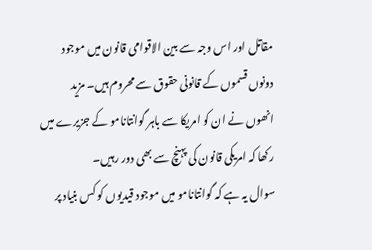مقاتل اور اس وجہ سے بین الاقوامی قانون میں موجود دونوں قسموں کے قانونی حقوق سے محروم ہیں۔ مزید انھوں نے ان کو امریکا سے باہر گوانتانامو کے جزیرے میں رکھا کہ امریکی قانون کی پہنچ سے بھی دور رہیں۔
سوال یہ ہے کہ گوانتانامو میں موجود قیدیوں کو کس بنیاد پر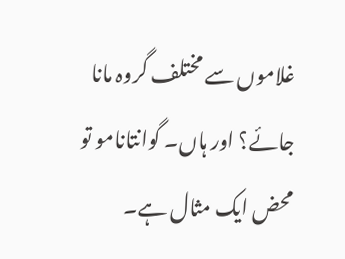غلاموں سے مختلف گروہ مانا جائے؟ اور ہاں۔ گوانتانامو تو محض ایک مثال ہے۔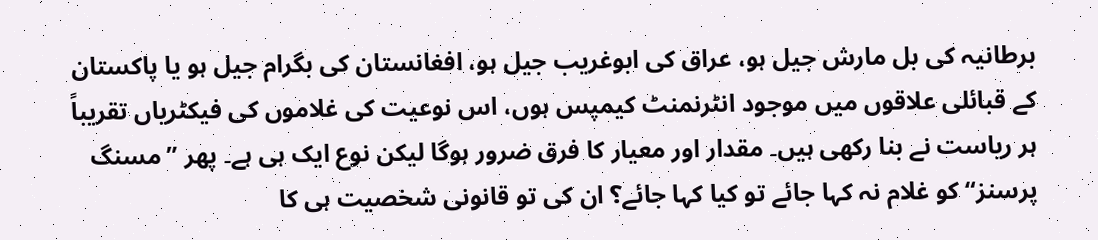برطانیہ کی بل مارش جیل ہو، عراق کی ابوغریب جیل ہو، افغانستان کی بگرام جیل ہو یا پاکستان کے قبائلی علاقوں میں موجود انٹرنمنٹ کیمپس ہوں، اس نوعیت کی غلاموں کی فیکٹریاں تقریباً ہر ریاست نے بنا رکھی ہیں۔ مقدار اور معیار کا فرق ضرور ہوگا لیکن نوع ایک ہی ہے۔ پھر ”مسنگ پرسنز“ کو غلام نہ کہا جائے تو کیا کہا جائے؟ ان کی تو قانونی شخصیت ہی کا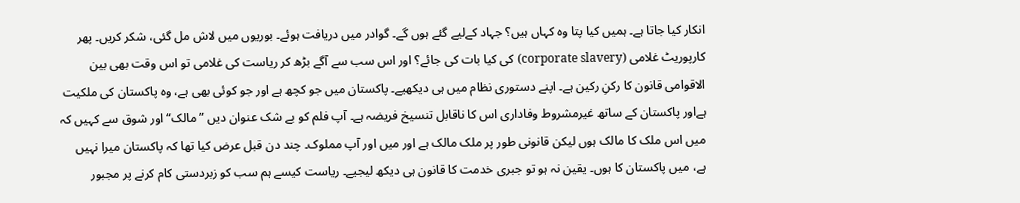انکار کیا جاتا ہے۔ ہمیں کیا پتا وہ کہاں ہیں؟ جہاد کےلیے گئے ہوں گے۔ گوادر میں دریافت ہوئے۔ بوریوں میں لاش مل گئی، شکر کریں۔ پھر کارپوریٹ غلامی (corporate slavery) کی کیا بات کی جائے؟ اور اس سب سے آگے بڑھ کر ریاست کی غلامی تو اس وقت بھی بین الاقوامی قانون کا رکنِ رکین ہے۔ اپنے دستوری نظام میں ہی دیکھیے۔ پاکستان میں جو کچھ ہے اور جو کوئی بھی ہے، وہ پاکستان کی ملکیت ہےاور پاکستان کے ساتھ غیرمشروط وفاداری اس کا ناقابل تنسیخ فریضہ ہے۔ آپ فلم کو بے شک عنوان دیں ”مالک“ اور شوق سے کہیں کہ میں اس ملک کا مالک ہوں لیکن قانونی طور پر ملک مالک ہے اور میں اور آپ مملوک۔ چند دن قبل عرض کیا تھا کہ پاکستان میرا نہیں ہے، میں پاکستان کا ہوں۔ یقین نہ ہو تو جبری خدمت کا قانون ہی دیکھ لیجیے۔ ریاست کیسے ہم سب کو زبردستی کام کرنے پر مجبور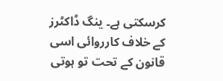کرسکتی ہے۔ ینگ ڈاکٹرز کے خلاف کارروائی اسی قانون کے تحت تو ہوتی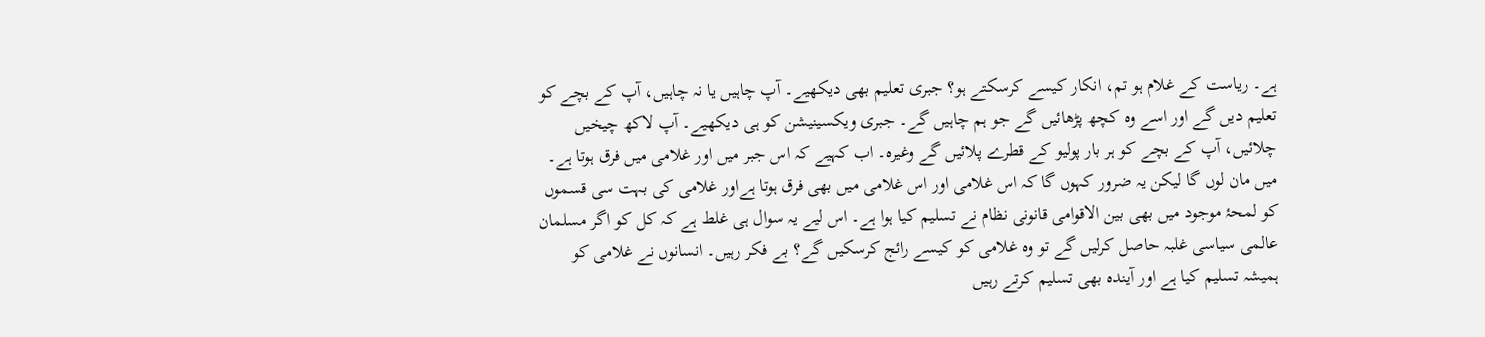ہے۔ ریاست کے غلام ہو تم، انکار کیسے کرسکتے ہو؟ جبری تعلیم بھی دیکھیے۔ آپ چاہیں یا نہ چاہیں، آپ کے بچے کو تعلیم دیں گے اور اسے وہ کچھ پڑھائیں گے جو ہم چاہیں گے۔ جبری ویکسینیشن کو ہی دیکھیے۔ آپ لاکھ چیخیں چلائیں، آپ کے بچے کو ہر بار پولیو کے قطرے پلائیں گے وغیرہ۔ اب کہیے کہ اس جبر میں اور غلامی میں فرق ہوتا ہے۔ میں مان لوں گا لیکن یہ ضرور کہوں گا کہ اس غلامی اور اس غلامی میں بھی فرق ہوتا ہےاور غلامی کی بہت سی قسموں کو لمحۂ موجود میں بھی بین الاقوامی قانونی نظام نے تسلیم کیا ہوا ہے۔ اس لیے یہ سوال ہی غلط ہے کہ کل کو اگر مسلمان عالمی سیاسی غلبہ حاصل کرلیں گے تو وہ غلامی کو کیسے رائج کرسکیں گے؟ بے فکر رہیں۔ انسانوں نے غلامی کو ہمیشہ تسلیم کیا ہے اور آیندہ بھی تسلیم کرتے رہیں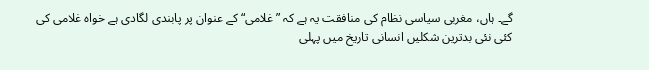گے۔ ہاں، مغربی سیاسی نظام کی منافقت یہ ہے کہ ”غلامی“ کے عنوان پر پابندی لگادی ہے خواہ غلامی کی کئی نئی بدترین شکلیں انسانی تاریخ میں پہلی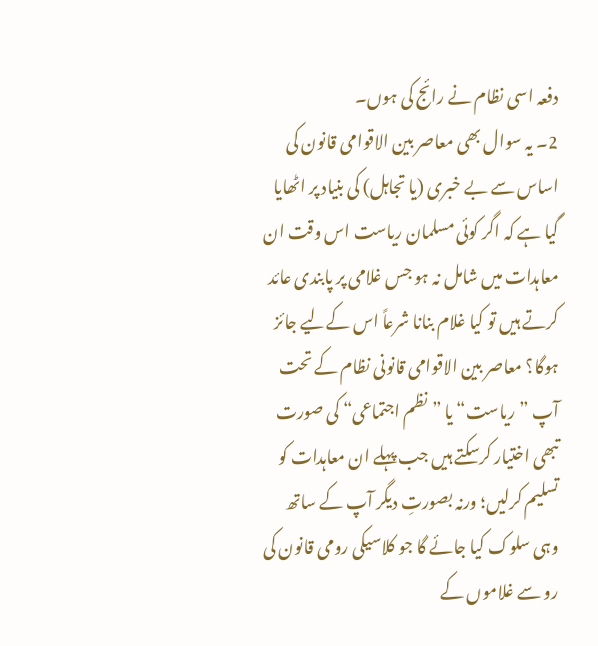دفعہ اسی نظام نے رائج کی ہوں۔
2۔ یہ سوال بھی معاصر بین الاقوامی قانون کی اساس سے بے خبری (یا تجاہل) کی بنیاد پر اٹھایا گیا ہے کہ اگر کوئی مسلمان ریاست اس وقت ان معاہدات میں شامل نہ ہو جس غلامی پر پابندی عائد کرتے ہیں تو کیا غلام بنانا شرعاً اس کےلیے جائز ہوگا؟ معاصر بین الاقوامی قانونی نظام کے تحت آپ ”ریاست“ یا ”نظم اجتماعی“ کی صورت تبھی اختیار کرسکتے ہیں جب پہلے ان معاہدات کو تسلیم کرلیں؛ ورنہ بصورتِ دیگر آپ کے ساتھ وہی سلوک کیا جائے گا جو کلاسیکی رومی قانون کی رو سے غلاموں کے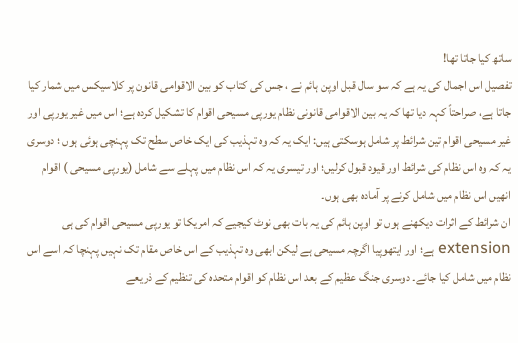ساتھ کیا جاتا تھا!
تفصیل اس اجمال کی یہ ہے کہ سو سال قبل اوپن ہائم نے ، جس کی کتاب کو بین الاقوامی قانون پر کلاسیکس میں شمار کیا جاتا ہے، صراحتاً کہہ دیا تھا کہ یہ بین الاقوامی قانونی نظام یورپی مسیحی اقوام کا تشکیل کردہ ہے؛ اس میں غیر یورپی اور غیر مسیحی اقوام تین شرائط پر شامل ہوسکتی ہیں: ایک یہ کہ وہ تہذیب کی ایک خاص سطح تک پہنچی ہوئی ہوں ؛ دوسری یہ کہ وہ اس نظام کی شرائط اور قیود قبول کرلیں؛ اور تیسری یہ کہ اس نظام میں پہلے سے شامل (یورپی مسیحی ) اقوام انھیں اس نظام میں شامل کرنے پر آمادہ بھی ہوں۔
ان شرائط کے اثرات دیکھنے ہوں تو اوپن ہائم کی یہ بات بھی نوٹ کیجیے کہ امریکا تو یورپی مسیحی اقوام کی ہی extension ہے؛ اور ایتھوپیا اگرچہ مسیحی ہے لیکن ابھی وہ تہذیب کے اس خاص مقام تک نہیں پہنچا کہ اسے اس نظام میں شامل کیا جائے۔ دوسری جنگ عظیم کے بعد اس نظام کو اقوام متحدہ کی تنظیم کے ذریعے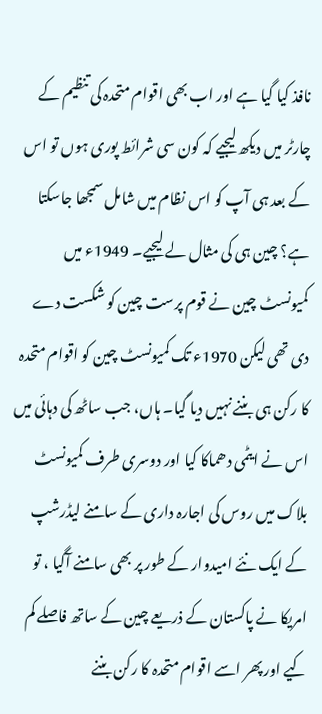نافذ کیا گیا ہے اور اب بھی اقوام متحدہ کی تنظیم کے چارٹر میں دیکھ لیجیے کہ کون سی شرائط پوری ہوں تو اس کے بعد ہی آپ کو اس نظام میں شامل سمجھا جاسکتا ہے؟ چین ہی کی مثال لے لیجیے۔ 1949ء میں کمیونسٹ چین نے قوم پرست چین کو شکست دے دی تھی لیکن 1970ء تک کمیونسٹ چین کو اقوام متحدہ کا رکن ہی بننے نہیں دیا گیا۔ ہاں، جب ساٹھ کی دہائی میں اس نے ایٹمی دھماکا کیا اور دوسری طرف کمیونسٹ بلاک میں روس کی اجارہ داری کے سامنے لیڈرشپ کے ایک نئے امیدوار کے طور پر بھی سامنے آگیا ، تو امریکا نے پاکستان کے ذریعے چین کے ساتھ فاصلے کم کیے اور پھر اسے اقوام متحدہ کا رکن بننے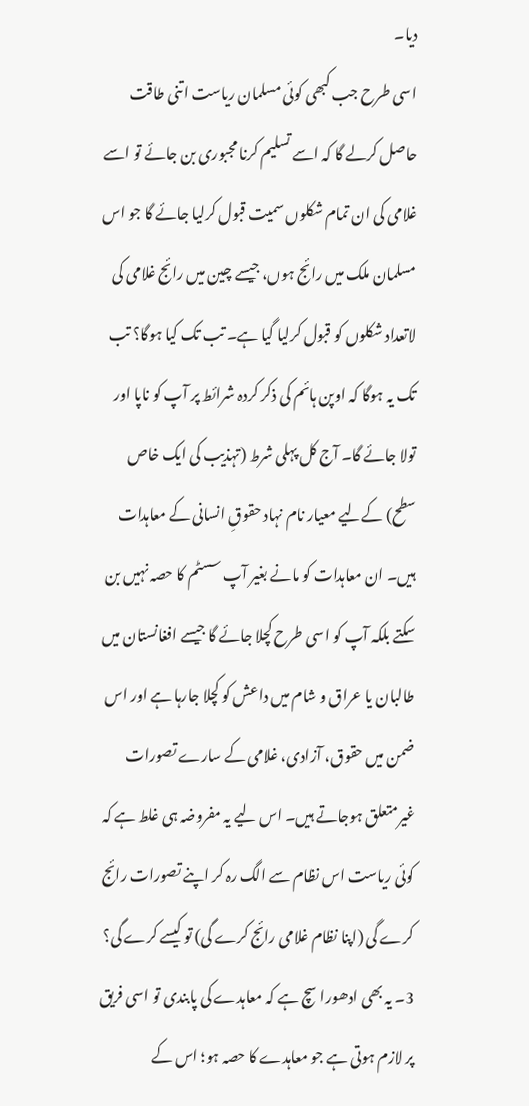دیا۔
اسی طرح جب کبھی کوئی مسلمان ریاست اتنی طاقت حاصل کرلے گا کہ اسے تسلیم کرنا مجبوری بن جائے تو اسے غلامی کی ان تمام شکلوں سمیت قبول کرلیا جائے گا جو اس مسلمان ملک میں رائج ہوں، جیسے چین میں رائج غلامی کی لاتعداد شکلوں کو قبول کرلیا گیا ہے۔ تب تک کیا ہوگا؟ تب تک یہ ہوگا کہ اوپن ہائم کی ذکر کردہ شرائط پر آپ کو ناپا اور تولا جائے گا۔ آج کل پہلی شرط (تہذیب کی ایک خاص سطح) کےلیے معیار نام نہاد حقوقِ انسانی کے معاہدات ہیں۔ ان معاہدات کو مانے بغیر آپ سسٹم کا حصہ نہیں بن سکتے بلکہ آپ کو اسی طرح کچلا جائے گا جیسے افغانستان میں طالبان یا عراق و شام میں داعش کو کچلا جارہا ہے اور اس ضمن میں حقوق، آزادی، غلامی کے سارے تصورات غیرمتعلق ہوجاتے ہیں۔ اس لیے یہ مفروضہ ہی غلط ہے کہ کوئی ریاست اس نظام سے الگ رہ کر اپنے تصورات رائج کرے گی (اپنا نظام غلامی رائج کرے گی) تو کیسے کرے گی؟
3۔ یہ بھی ادھورا سچ ہے کہ معاہدے کی پابندی تو اسی فریق پر لازم ہوتی ہے جو معاہدے کا حصہ ہو؛ اس کے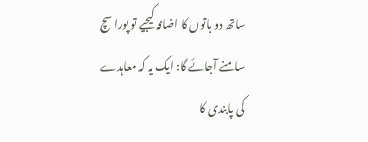ساتھ دو باتوں کا اضافہ کیجیے تو پورا سچ سامنے آجائے گا: ایک یہ کہ معاہدے کی پابندی کا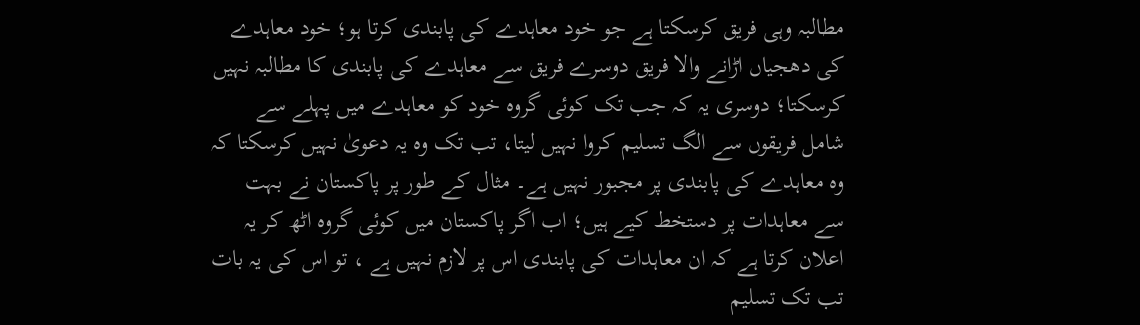مطالبہ وہی فریق کرسکتا ہے جو خود معاہدے کی پابندی کرتا ہو؛ خود معاہدے کی دھجیاں اڑانے والا فریق دوسرے فریق سے معاہدے کی پابندی کا مطالبہ نہیں کرسکتا؛ دوسری یہ کہ جب تک کوئی گروہ خود کو معاہدے میں پہلے سے شامل فریقوں سے الگ تسلیم کروا نہیں لیتا، تب تک وہ یہ دعویٰ نہیں کرسکتا کہ وہ معاہدے کی پابندی پر مجبور نہیں ہے۔ مثال کے طور پر پاکستان نے بہت سے معاہدات پر دستخط کیے ہیں؛ اب اگر پاکستان میں کوئی گروہ اٹھ کر یہ اعلان کرتا ہے کہ ان معاہدات کی پابندی اس پر لازم نہیں ہے ، تو اس کی یہ بات تب تک تسلیم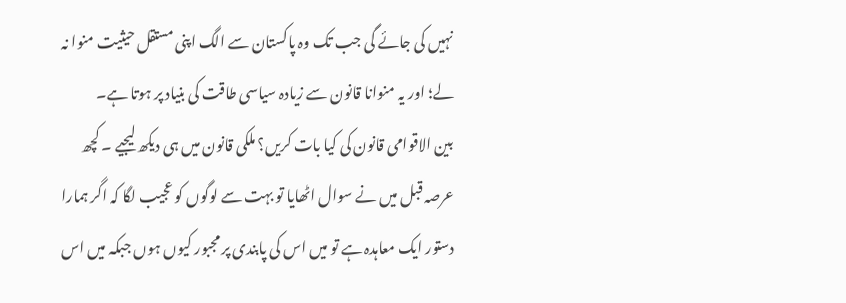نہیں کی جائے گی جب تک وہ پاکستان سے الگ اپنی مستقل حیثیت منوا نہ لے؛ اور یہ منوانا قانون سے زیادہ سیاسی طاقت کی بنیاد پر ہوتا ہے۔
بین الاقوامی قانون کی کیا بات کریں؟ ملکی قانون میں ہی دیکھ لیجیے ۔ کچھ عرصہ قبل میں نے سوال اٹھایا تو بہت سے لوگوں کو عجیب لگا کہ اگر ہمارا دستور ایک معاہدہ ہے تو میں اس کی پابندی پر مجبور کیوں ہوں جبکہ میں اس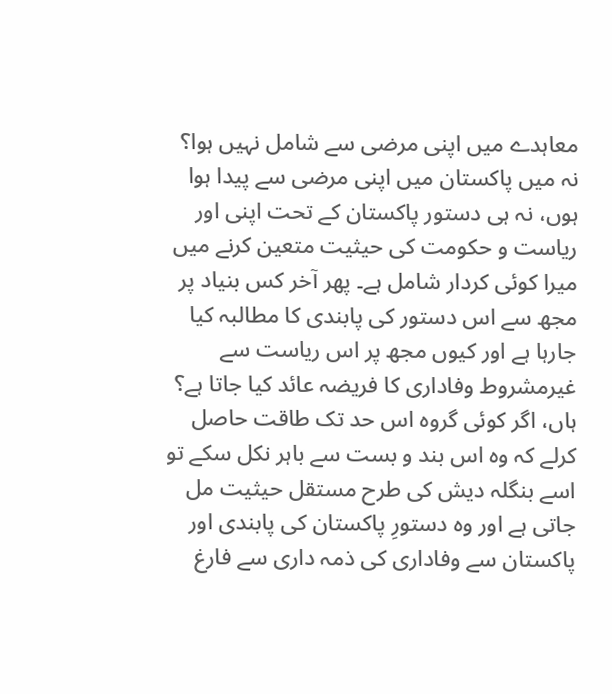معاہدے میں اپنی مرضی سے شامل نہیں ہوا؟ نہ میں پاکستان میں اپنی مرضی سے پیدا ہوا ہوں، نہ ہی دستور پاکستان کے تحت اپنی اور ریاست و حکومت کی حیثیت متعین کرنے میں میرا کوئی کردار شامل ہے۔ پھر آخر کس بنیاد پر مجھ سے اس دستور کی پابندی کا مطالبہ کیا جارہا ہے اور کیوں مجھ پر اس ریاست سے غیرمشروط وفاداری کا فریضہ عائد کیا جاتا ہے؟ ہاں، اگر کوئی گروہ اس حد تک طاقت حاصل کرلے کہ وہ اس بند و بست سے باہر نکل سکے تو اسے بنگلہ دیش کی طرح مستقل حیثیت مل جاتی ہے اور وہ دستورِ پاکستان کی پابندی اور پاکستان سے وفاداری کی ذمہ داری سے فارغ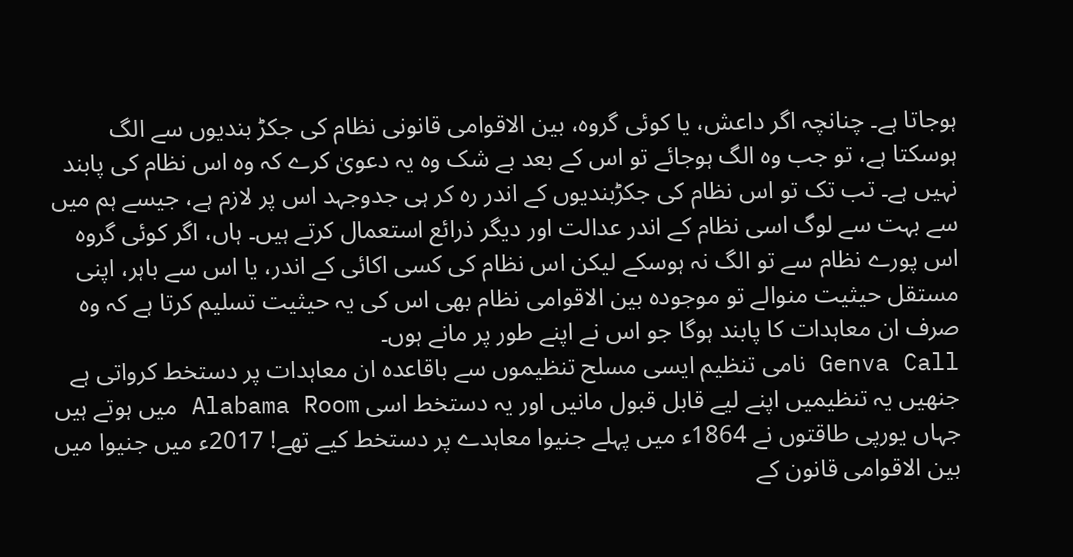ہوجاتا ہے۔ چنانچہ اگر داعش، یا کوئی گروہ، بین الاقوامی قانونی نظام کی جکڑ بندیوں سے الگ ہوسکتا ہے، تو جب وہ الگ ہوجائے تو اس کے بعد بے شک وہ یہ دعویٰ کرے کہ وہ اس نظام کی پابند نہیں ہے۔ تب تک تو اس نظام کی جکڑبندیوں کے اندر رہ کر ہی جدوجہد اس پر لازم ہے، جیسے ہم میں سے بہت سے لوگ اسی نظام کے اندر عدالت اور دیگر ذرائع استعمال کرتے ہیں۔ ہاں، اگر کوئی گروہ اس پورے نظام سے تو الگ نہ ہوسکے لیکن اس نظام کی کسی اکائی کے اندر، یا اس سے باہر، اپنی مستقل حیثیت منوالے تو موجودہ بین الاقوامی نظام بھی اس کی یہ حیثیت تسلیم کرتا ہے کہ وہ صرف ان معاہدات کا پابند ہوگا جو اس نے اپنے طور پر مانے ہوں۔
Genva Call نامی تنظیم ایسی مسلح تنظیموں سے باقاعدہ ان معاہدات پر دستخط کرواتی ہے جنھیں یہ تنظیمیں اپنے لیے قابل قبول مانیں اور یہ دستخط اسی Alabama Room میں ہوتے ہیں جہاں یورپی طاقتوں نے 1864ء میں پہلے جنیوا معاہدے پر دستخط کیے تھے! 2017ء میں جنیوا میں بین الاقوامی قانون کے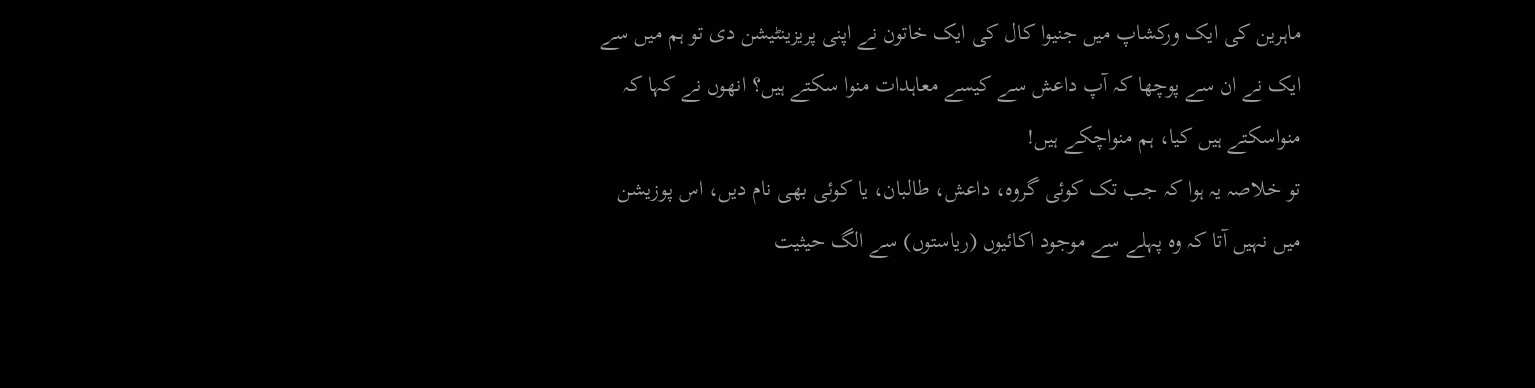ماہرین کی ایک ورکشاپ میں جنیوا کال کی ایک خاتون نے اپنی پریزینٹیشن دی تو ہم میں سے ایک نے ان سے پوچھا کہ آپ داعش سے کیسے معاہدات منوا سکتے ہیں؟ انھوں نے کہا کہ منواسکتے ہیں کیا، ہم منواچکے ہیں!
تو خلاصہ یہ ہوا کہ جب تک کوئی گروہ، داعش، طالبان، یا کوئی بھی نام دیں، اس پوزیشن میں نہیں آتا کہ وہ پہلے سے موجود اکائیوں (ریاستوں) سے الگ حیثیت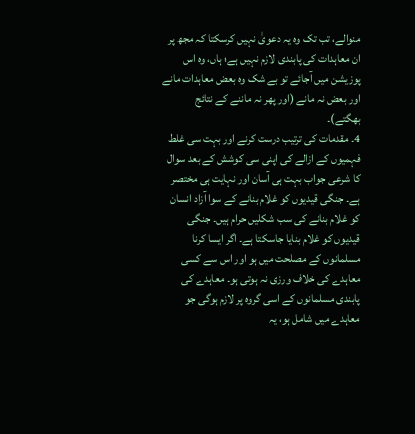منوالے، تب تک وہ یہ دعویٰ نہیں کرسکتا کہ مجھ پر ان معاہدات کی پابندی لازم نہیں ہے؛ ہاں، وہ اس پوزیشن میں آجائے تو بے شک وہ بعض معاہدات مانے اور بعض نہ مانے (اور پھر نہ ماننے کے نتائج بھگتے)۔
4۔ مقدمات کی ترتیب درست کرنے اور بہت سی غلط فہمیوں کے ازالے کی اپنی سی کوشش کے بعد سوال کا شرعی جواب بہت ہی آسان اور نہایت ہی مختصر ہے۔ جنگی قیدیوں کو غلام بنانے کے سوا آزاد انسان کو غلام بنانے کی سب شکلیں حرام ہیں۔ جنگی قیدیوں کو غلام بنایا جاسکتا ہے۔ اگر ایسا کرنا مسلمانوں کے مصلحت میں ہو اور اس سے کسی معاہدے کی خلاف ورزی نہ ہوتی ہو۔ معاہدے کی پابندی مسلمانوں کے اسی گروہ پر لازم ہوگی جو معاہدے میں شامل ہو، یہ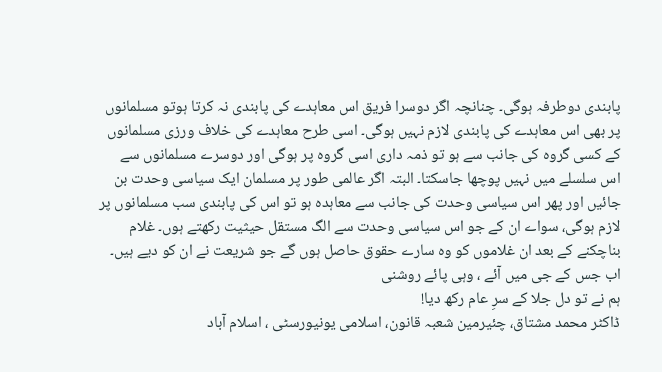پابندی دوطرفہ ہوگی۔ چنانچہ اگر دوسرا فریق اس معاہدے کی پابندی نہ کرتا ہوتو مسلمانوں پر بھی اس معاہدے کی پابندی لازم نہیں ہوگی۔ اسی طرح معاہدے کی خلاف ورزی مسلمانوں کے کسی گروہ کی جانب سے ہو تو ذمہ داری اسی گروہ پر ہوگی اور دوسرے مسلمانوں سے اس سلسلے میں نہیں پوچھا جاسکتا۔ البتہ اگر عالمی طور پر مسلمان ایک سیاسی وحدت بن جائیں اور پھر اس سیاسی وحدت کی جانب سے معاہدہ ہو تو اس کی پابندی سب مسلمانوں پر لازم ہوگی، سواے ان کے جو اس سیاسی وحدت سے الگ مستقل حیثیت رکھتے ہوں۔ غلام بناچکنے کے بعد ان غلاموں کو وہ سارے حقوق حاصل ہوں گے جو شریعت نے ان کو دیے ہیں۔
اب جس کے جی میں آئے ، وہی پائے روشنی
ہم نے تو دل جلا کے سرِ عام رکھ دیا!
ڈاکٹر محمد مشتاق، چئیرمین شعبہ قانون، اسلامی یونیورسٹی ، اسلام آباد